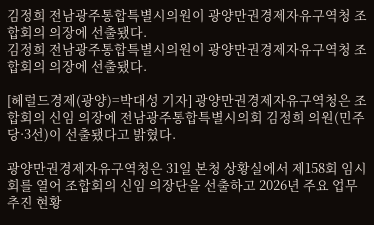김정희 전남광주통합특별시의원이 광양만권경제자유구역청 조합회의 의장에 선출됐다.
김정희 전남광주통합특별시의원이 광양만권경제자유구역청 조합회의 의장에 선출됐다.

[헤럴드경제(광양)=박대성 기자] 광양만권경제자유구역청은 조합회의 신임 의장에 전남광주통합특별시의회 김정희 의원(민주당·3선)이 선출됐다고 밝혔다.

광양만권경제자유구역청은 31일 본청 상황실에서 제158회 임시회를 열어 조합회의 신임 의장단을 선출하고 2026년 주요 업무 추진 현황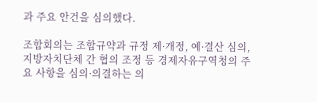과 주요 안건을 심의했다.

조합회의는 조합규약과 규정 제·개정, 예·결산 심의, 지방자치단체 간 협의 조정 등 경제자유구역청의 주요 사항을 심의·의결하는 의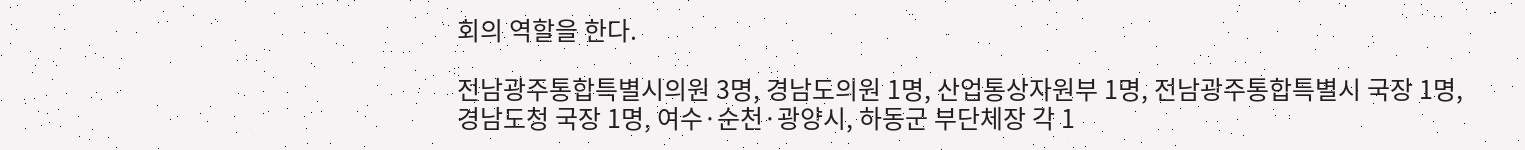회의 역할을 한다.

전남광주통합특별시의원 3명, 경남도의원 1명, 산업통상자원부 1명, 전남광주통합특별시 국장 1명, 경남도청 국장 1명, 여수·순천·광양시, 하동군 부단체장 각 1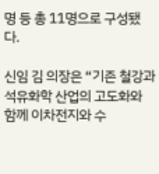명 등 총 11명으로 구성됐다.

신임 김 의장은 “기존 철강과 석유화학 산업의 고도화와 함께 이차전지와 수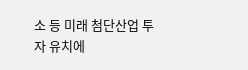소 등 미래 첨단산업 투자 유치에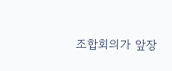조합회의가 앞장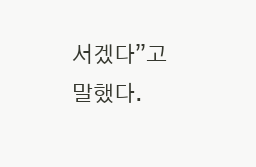서겠다”고 말했다.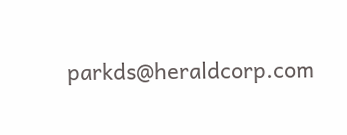parkds@heraldcorp.com